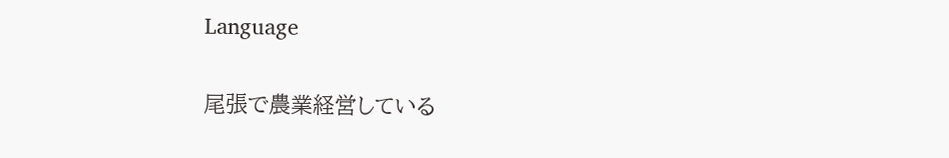Language

尾張で農業経営している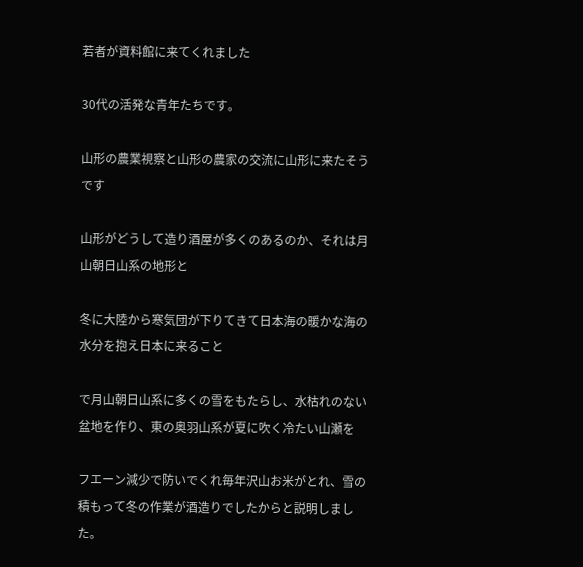若者が資料館に来てくれました

30代の活発な青年たちです。

山形の農業視察と山形の農家の交流に山形に来たそうです

山形がどうして造り酒屋が多くのあるのか、それは月山朝日山系の地形と

冬に大陸から寒気団が下りてきて日本海の暖かな海の水分を抱え日本に来ること

で月山朝日山系に多くの雪をもたらし、水枯れのない盆地を作り、東の奥羽山系が夏に吹く冷たい山瀬を

フエーン減少で防いでくれ毎年沢山お米がとれ、雪の積もって冬の作業が酒造りでしたからと説明しました。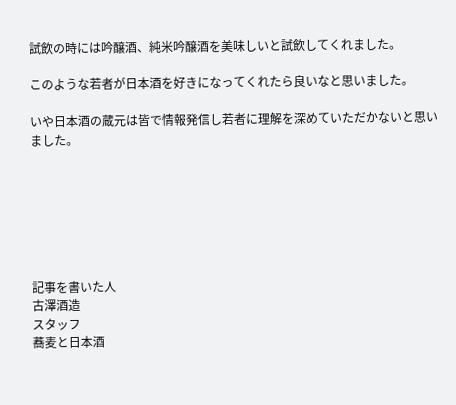試飲の時には吟醸酒、純米吟醸酒を美味しいと試飲してくれました。

このような若者が日本酒を好きになってくれたら良いなと思いました。

いや日本酒の蔵元は皆で情報発信し若者に理解を深めていただかないと思いました。







記事を書いた人
古澤酒造
スタッフ
蕎麦と日本酒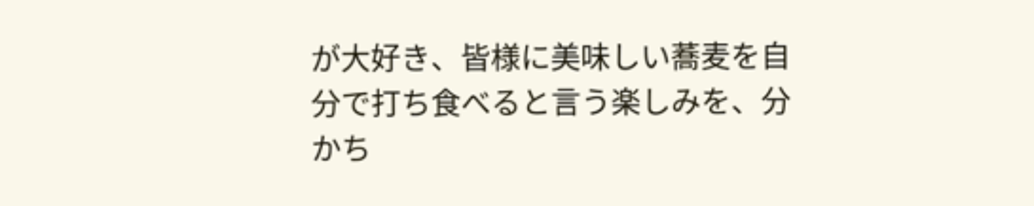が大好き、皆様に美味しい蕎麦を自分で打ち食べると言う楽しみを、分かち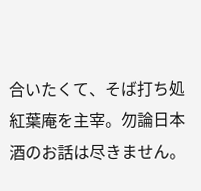合いたくて、そば打ち処紅葉庵を主宰。勿論日本酒のお話は尽きません。